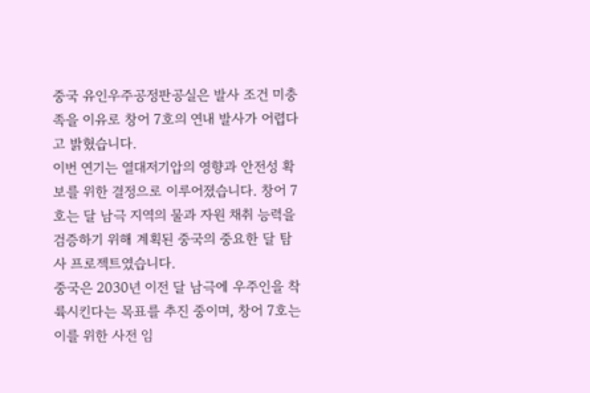중국 유인우주공정판공실은 발사 조건 미충족을 이유로 창어 7호의 연내 발사가 어렵다고 밝혔습니다.
이번 연기는 열대저기압의 영향과 안전성 확보를 위한 결정으로 이루어졌습니다. 창어 7호는 달 남극 지역의 물과 자원 채취 능력을 검증하기 위해 계획된 중국의 중요한 달 탐사 프로젝트였습니다.
중국은 2030년 이전 달 남극에 우주인을 착륙시킨다는 목표를 추진 중이며, 창어 7호는 이를 위한 사전 임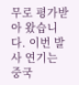무로 평가받아 왔습니다. 이번 발사 연기는 중국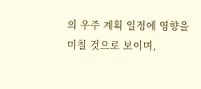의 우주 계획 일정에 영향을 미칠 것으로 보이며,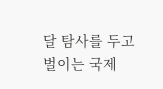달 탐사를 두고 벌이는 국제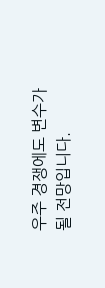우주 경쟁에도 변수가 될 전망입니다.